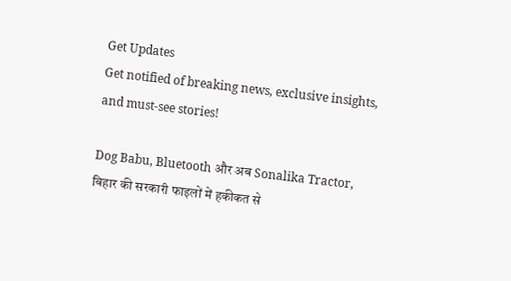Get Updates
Get notified of breaking news, exclusive insights, and must-see stories!

Dog Babu, Bluetooth और अब Sonalika Tractor, बिहार की सरकारी फाइलों में हकीकत से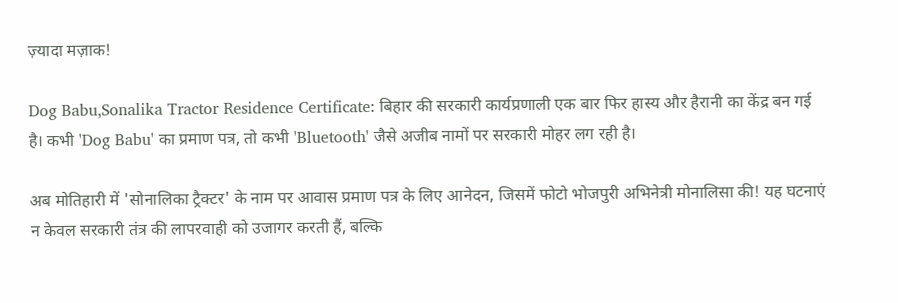ज़्यादा मज़ाक!

Dog Babu,Sonalika Tractor Residence Certificate: बिहार की सरकारी कार्यप्रणाली एक बार फिर हास्य और हैरानी का केंद्र बन गई है। कभी 'Dog Babu' का प्रमाण पत्र, तो कभी 'Bluetooth' जैसे अजीब नामों पर सरकारी मोहर लग रही है।

अब मोतिहारी में 'सोनालिका ट्रैक्टर' के नाम पर आवास प्रमाण पत्र के लिए आनेदन, जिसमें फोटो भोजपुरी अभिनेत्री मोनालिसा की! यह घटनाएं न केवल सरकारी तंत्र की लापरवाही को उजागर करती हैं, बल्कि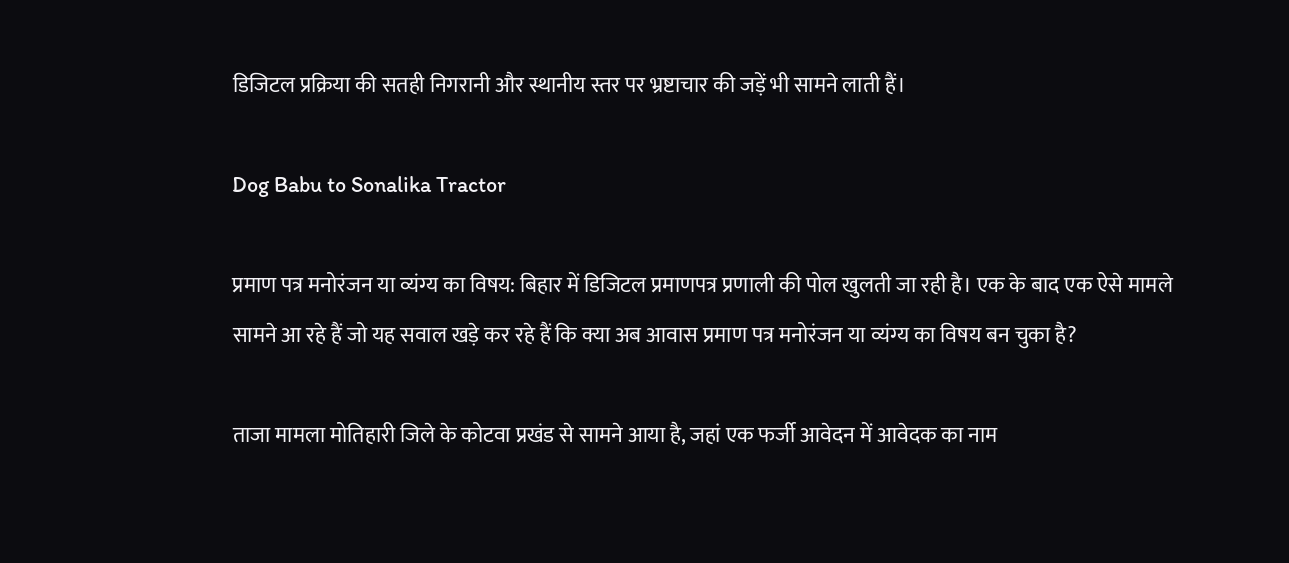डिजिटल प्रक्रिया की सतही निगरानी और स्थानीय स्तर पर भ्रष्टाचार की जड़ें भी सामने लाती हैं।

Dog Babu to Sonalika Tractor

प्रमाण पत्र मनोरंजन या व्यंग्य का विषय: बिहार में डिजिटल प्रमाणपत्र प्रणाली की पोल खुलती जा रही है। एक के बाद एक ऐसे मामले सामने आ रहे हैं जो यह सवाल खड़े कर रहे हैं कि क्या अब आवास प्रमाण पत्र मनोरंजन या व्यंग्य का विषय बन चुका है?

ताजा मामला मोतिहारी जिले के कोटवा प्रखंड से सामने आया है, जहां एक फर्जी आवेदन में आवेदक का नाम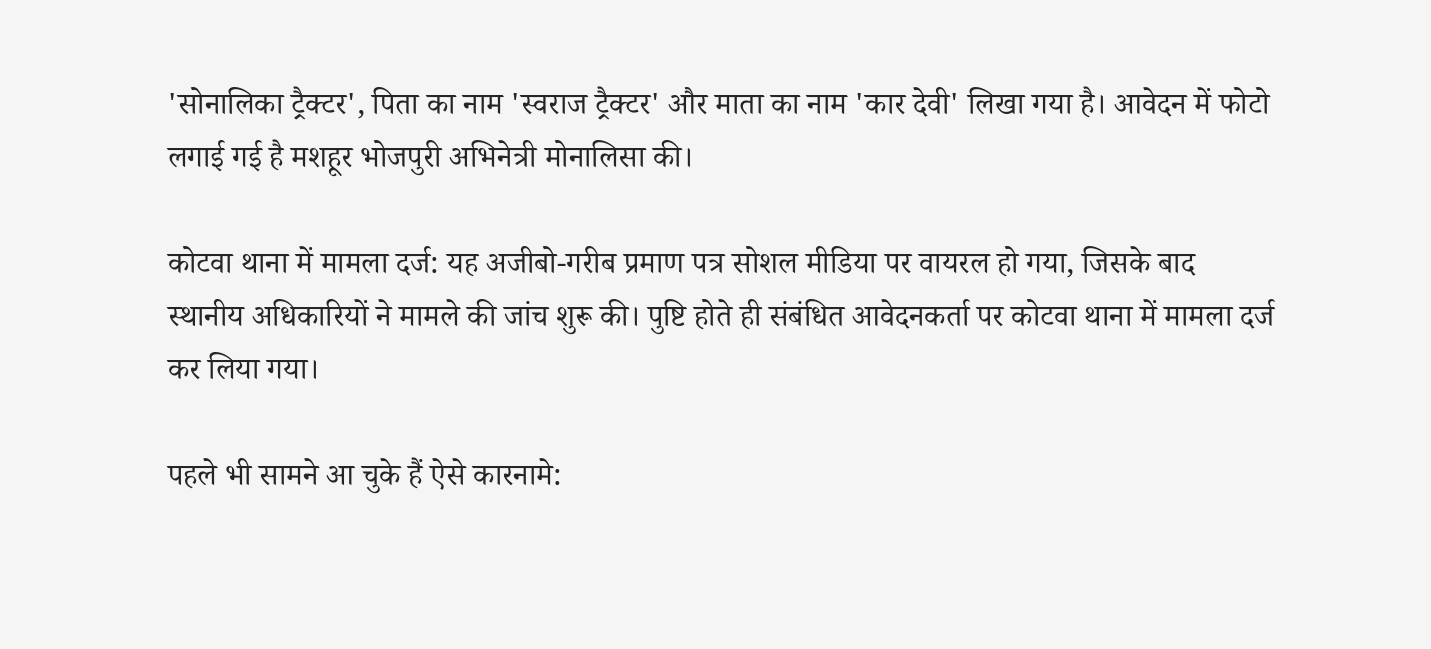'सोनालिका ट्रैक्टर', पिता का नाम 'स्वराज ट्रैक्टर' और माता का नाम 'कार देवी' लिखा गया है। आवेदन में फोटो लगाई गई है मशहूर भोजपुरी अभिनेत्री मोनालिसा की।

कोटवा थाना में मामला दर्ज: यह अजीबो-गरीब प्रमाण पत्र सोशल मीडिया पर वायरल हो गया, जिसके बाद स्थानीय अधिकारियों ने मामले की जांच शुरू की। पुष्टि होते ही संबंधित आवेदनकर्ता पर कोटवा थाना में मामला दर्ज कर लिया गया।

पहले भी सामने आ चुके हैं ऐसे कारनामे: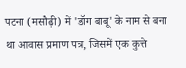पटना (मसौढ़ी) में 'डॉग बाबू' के नाम से बना था आवास प्रमाण पत्र, जिसमें एक कुत्ते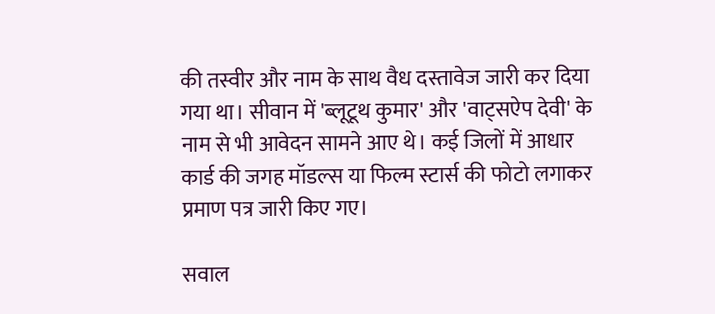की तस्वीर और नाम के साथ वैध दस्तावेज जारी कर दिया गया था। सीवान में 'ब्लूटूथ कुमार' और 'वाट्सऐप देवी' के नाम से भी आवेदन सामने आए थे। कई जिलों में आधार कार्ड की जगह मॉडल्स या फिल्म स्टार्स की फोटो लगाकर प्रमाण पत्र जारी किए गए।

सवाल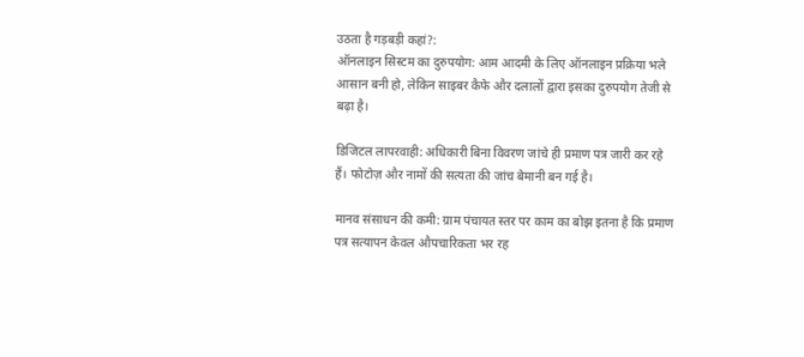उठता है गड़बड़ी कहां?:
ऑनलाइन सिस्टम का दुरुपयोग: आम आदमी के लिए ऑनलाइन प्रक्रिया भले आसान बनी हो, लेकिन साइबर कैफे और दलालों द्वारा इसका दुरुपयोग तेजी से बढ़ा है।

डिजिटल लापरवाही: अधिकारी बिना विवरण जांचे ही प्रमाण पत्र जारी कर रहे हैं। फोटोज़ और नामों की सत्यता की जांच बेमानी बन गई है।

मानव संसाधन की कमी: ग्राम पंचायत स्तर पर काम का बोझ इतना है कि प्रमाण पत्र सत्यापन केवल औपचारिकता भर रह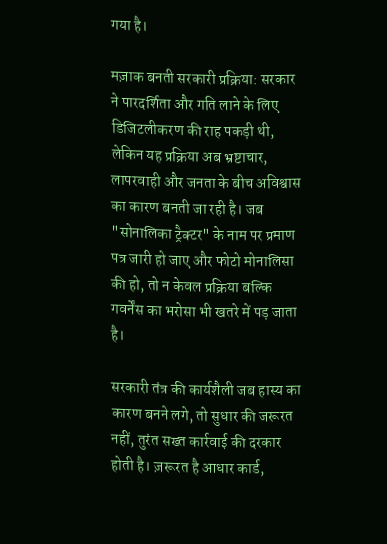गया है।

मज़ाक बनती सरकारी प्रक्रिया: सरकार ने पारदर्शिता और गति लाने के लिए डिजिटलीकरण की राह पकड़ी थी, लेकिन यह प्रक्रिया अब भ्रष्टाचार, लापरवाही और जनता के बीच अविश्वास का कारण बनती जा रही है। जब "सोनालिका ट्रैक्टर" के नाम पर प्रमाण पत्र जारी हो जाए और फोटो मोनालिसा की हो, तो न केवल प्रक्रिया बल्कि गवर्नेंस का भरोसा भी खतरे में पड़ जाता है।

सरकारी तंत्र की कार्यशैली जब हास्य का कारण बनने लगे, तो सुधार की जरूरत नहीं, तुरंत सख्त कार्रवाई की दरकार होती है। ज़रूरत है आधार कार्ड,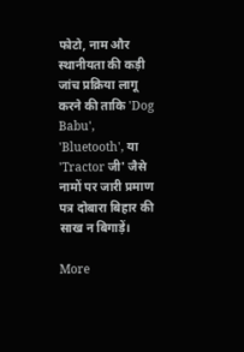फोटो, नाम और स्थानीयता की कड़ी जांच प्रक्रिया लागू करने की ताकि 'Dog Babu', 'Bluetooth', या 'Tractor जी' जैसे नामों पर जारी प्रमाण पत्र दोबारा बिहार की साख न बिगाड़ें।

More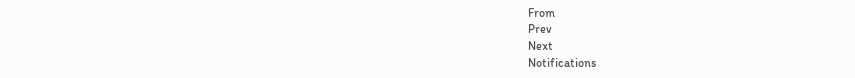From
Prev
Next
Notifications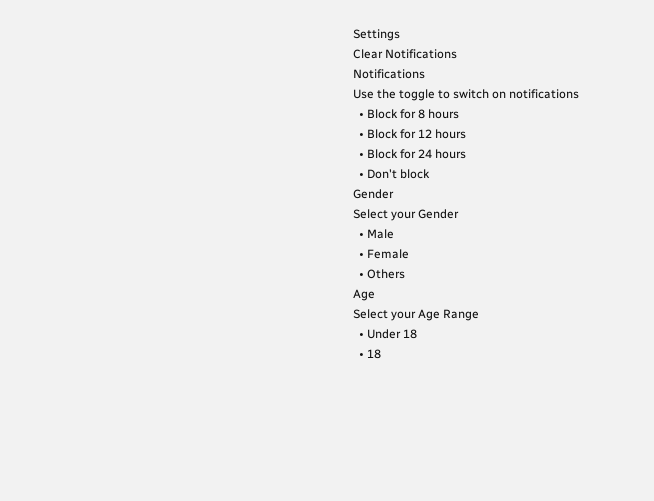Settings
Clear Notifications
Notifications
Use the toggle to switch on notifications
  • Block for 8 hours
  • Block for 12 hours
  • Block for 24 hours
  • Don't block
Gender
Select your Gender
  • Male
  • Female
  • Others
Age
Select your Age Range
  • Under 18
  • 18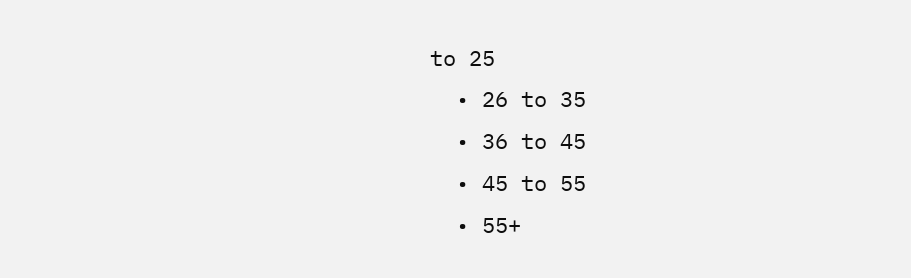to 25
  • 26 to 35
  • 36 to 45
  • 45 to 55
  • 55+